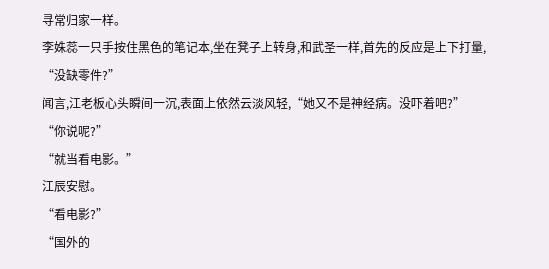寻常归家一样。
李姝蕊一只手按住黑色的笔记本,坐在凳子上转身,和武圣一样,首先的反应是上下打量,
“没缺零件?”
闻言,江老板心头瞬间一沉,表面上依然云淡风轻,“她又不是神经病。没吓着吧?”
“你说呢?”
“就当看电影。”
江辰安慰。
“看电影?”
“国外的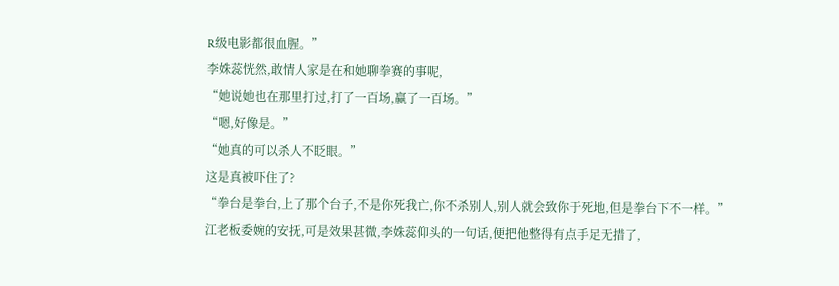R级电影都很血腥。”
李姝蕊恍然,敢情人家是在和她聊拳赛的事呢,
“她说她也在那里打过,打了一百场,赢了一百场。”
“嗯,好像是。”
“她真的可以杀人不眨眼。”
这是真被吓住了?
“拳台是拳台,上了那个台子,不是你死我亡,你不杀别人,别人就会致你于死地,但是拳台下不一样。”
江老板委婉的安抚,可是效果甚微,李姝蕊仰头的一句话,便把他整得有点手足无措了,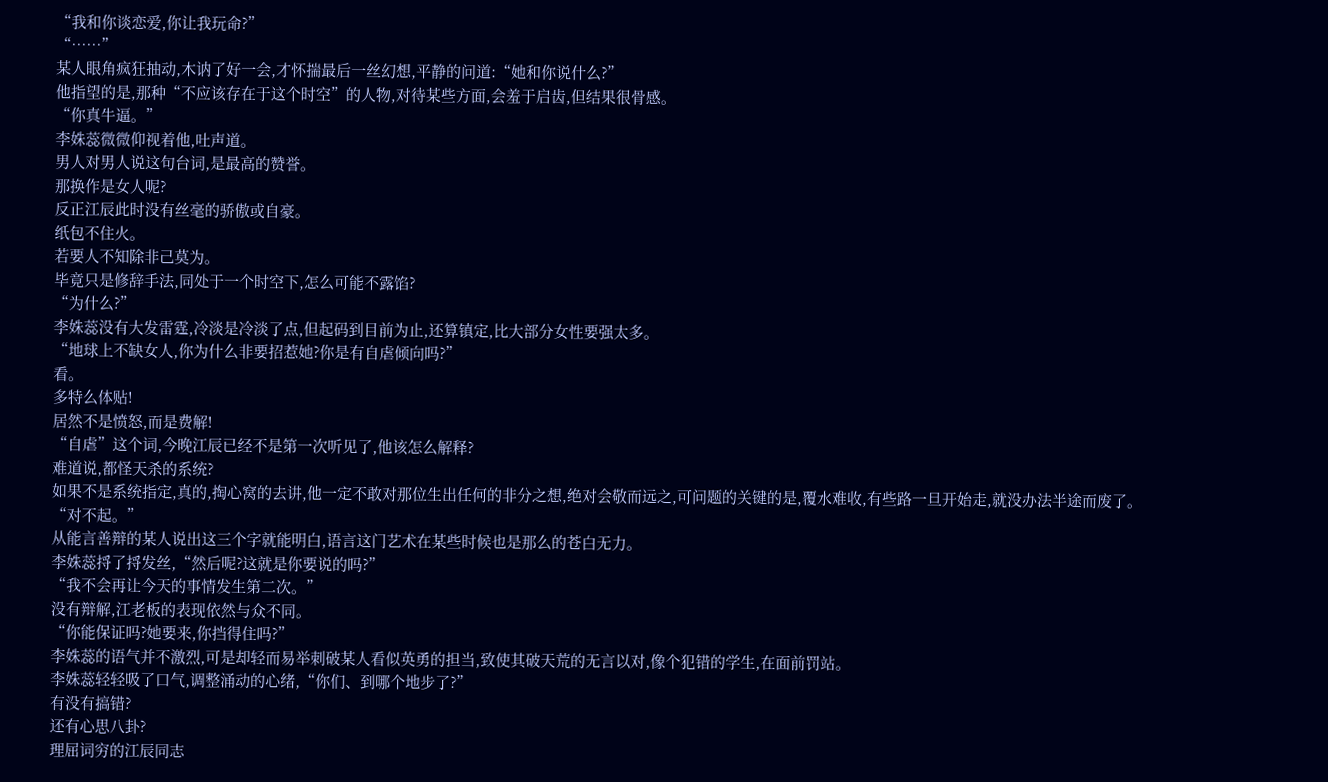“我和你谈恋爱,你让我玩命?”
“……”
某人眼角疯狂抽动,木讷了好一会,才怀揣最后一丝幻想,平静的问道:“她和你说什么?”
他指望的是,那种“不应该存在于这个时空”的人物,对待某些方面,会羞于启齿,但结果很骨感。
“你真牛逼。”
李姝蕊微微仰视着他,吐声道。
男人对男人说这句台词,是最高的赞誉。
那换作是女人呢?
反正江辰此时没有丝毫的骄傲或自豪。
纸包不住火。
若要人不知除非己莫为。
毕竟只是修辞手法,同处于一个时空下,怎么可能不露馅?
“为什么?”
李姝蕊没有大发雷霆,冷淡是冷淡了点,但起码到目前为止,还算镇定,比大部分女性要强太多。
“地球上不缺女人,你为什么非要招惹她?你是有自虐倾向吗?”
看。
多特么体贴!
居然不是愤怒,而是费解!
“自虐”这个词,今晚江辰已经不是第一次听见了,他该怎么解释?
难道说,都怪天杀的系统?
如果不是系统指定,真的,掏心窝的去讲,他一定不敢对那位生出任何的非分之想,绝对会敬而远之,可问题的关键的是,覆水难收,有些路一旦开始走,就没办法半途而废了。
“对不起。”
从能言善辩的某人说出这三个字就能明白,语言这门艺术在某些时候也是那么的苍白无力。
李姝蕊捋了捋发丝,“然后呢?这就是你要说的吗?”
“我不会再让今天的事情发生第二次。”
没有辩解,江老板的表现依然与众不同。
“你能保证吗?她要来,你挡得住吗?”
李姝蕊的语气并不激烈,可是却轻而易举刺破某人看似英勇的担当,致使其破天荒的无言以对,像个犯错的学生,在面前罚站。
李姝蕊轻轻吸了口气,调整涌动的心绪,“你们、到哪个地步了?”
有没有搞错?
还有心思八卦?
理屈词穷的江辰同志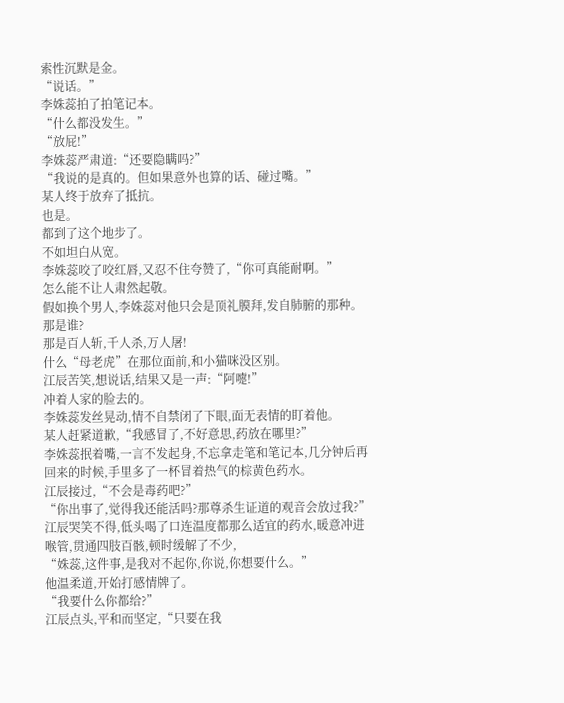索性沉默是金。
“说话。”
李姝蕊拍了拍笔记本。
“什么都没发生。”
“放屁!”
李姝蕊严肃道:“还要隐瞒吗?”
“我说的是真的。但如果意外也算的话、碰过嘴。”
某人终于放弃了抵抗。
也是。
都到了这个地步了。
不如坦白从宽。
李姝蕊咬了咬红唇,又忍不住夸赞了,“你可真能耐啊。”
怎么能不让人肃然起敬。
假如换个男人,李姝蕊对他只会是顶礼膜拜,发自肺腑的那种。
那是谁?
那是百人斩,千人杀,万人屠!
什么“母老虎”在那位面前,和小猫咪没区别。
江辰苦笑,想说话,结果又是一声:“阿嚏!”
冲着人家的脸去的。
李姝蕊发丝晃动,情不自禁闭了下眼,面无表情的盯着他。
某人赶紧道歉,“我感冒了,不好意思,药放在哪里?”
李姝蕊抿着嘴,一言不发起身,不忘拿走笔和笔记本,几分钟后再回来的时候,手里多了一杯冒着热气的棕黄色药水。
江辰接过,“不会是毒药吧?”
“你出事了,觉得我还能活吗?那尊杀生证道的观音会放过我?”
江辰哭笑不得,低头喝了口连温度都那么适宜的药水,暖意冲进喉管,贯通四肢百骸,顿时缓解了不少,
“姝蕊,这件事,是我对不起你,你说,你想要什么。”
他温柔道,开始打感情牌了。
“我要什么你都给?”
江辰点头,平和而坚定,“只要在我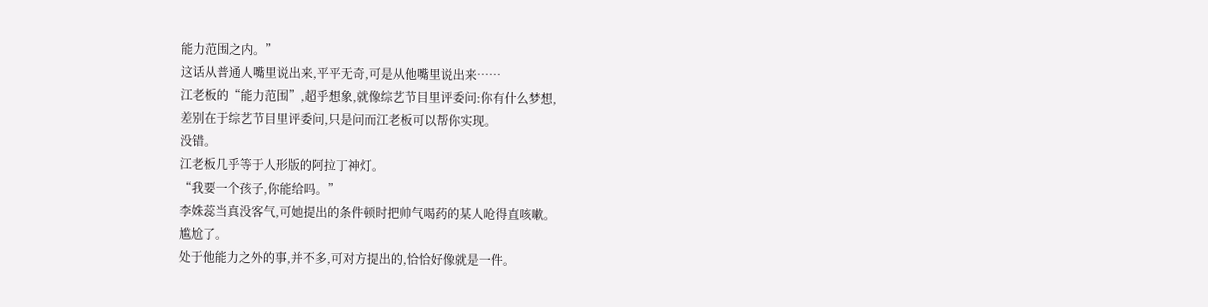能力范围之内。”
这话从普通人嘴里说出来,平平无奇,可是从他嘴里说出来……
江老板的“能力范围”,超乎想象,就像综艺节目里评委问:你有什么梦想,
差别在于综艺节目里评委问,只是问而江老板可以帮你实现。
没错。
江老板几乎等于人形版的阿拉丁神灯。
“我要一个孩子,你能给吗。”
李姝蕊当真没客气,可她提出的条件顿时把帅气喝药的某人呛得直咳嗽。
尴尬了。
处于他能力之外的事,并不多,可对方提出的,恰恰好像就是一件。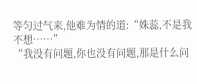等匀过气来,他难为情的道:“姝蕊,不是我不想……”
“我没有问题,你也没有问题,那是什么问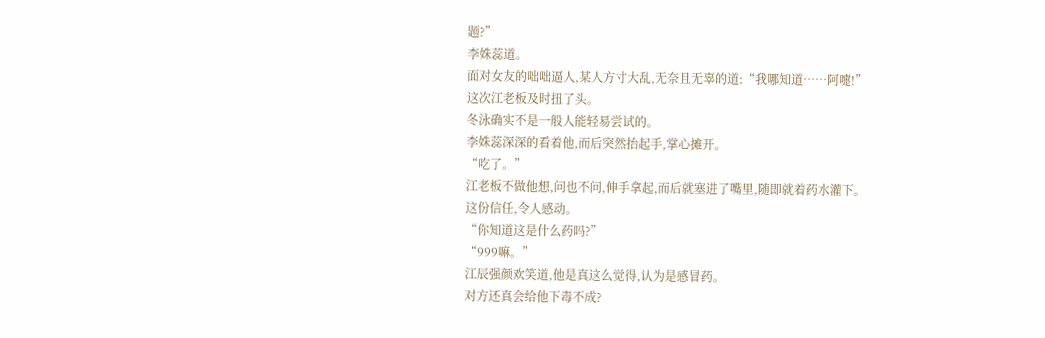题?”
李姝蕊道。
面对女友的咄咄逼人,某人方寸大乱,无奈且无辜的道:“我哪知道……阿嚏!”
这次江老板及时扭了头。
冬泳确实不是一般人能轻易尝试的。
李姝蕊深深的看着他,而后突然抬起手,掌心摊开。
“吃了。”
江老板不做他想,问也不问,伸手拿起,而后就塞进了嘴里,随即就着药水灌下。
这份信任,令人感动。
“你知道这是什么药吗?”
“999嘛。”
江辰强颜欢笑道,他是真这么觉得,认为是感冒药。
对方还真会给他下毒不成?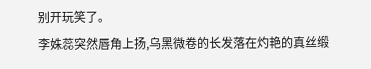别开玩笑了。
李姝蕊突然唇角上扬,乌黑微卷的长发落在灼艳的真丝缎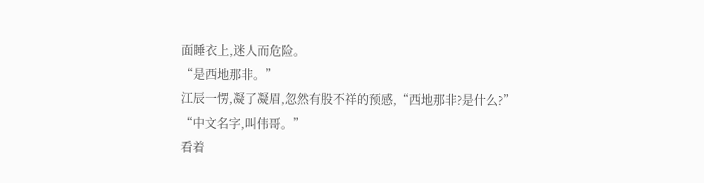面睡衣上,迷人而危险。
“是西地那非。”
江辰一愣,凝了凝眉,忽然有股不祥的预感,“西地那非?是什么?”
“中文名字,叫伟哥。”
看着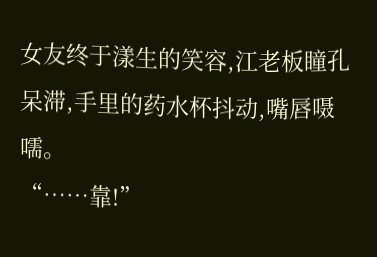女友终于漾生的笑容,江老板瞳孔呆滞,手里的药水杯抖动,嘴唇嗫嚅。
“……靠!”